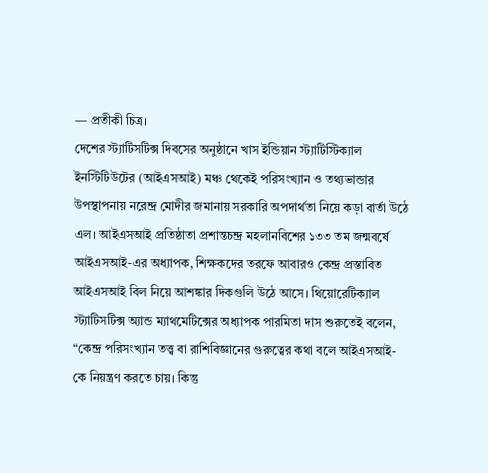— প্রতীকী চিত্র।
দেশের স্ট্যাটিসটিক্স দিবসের অনুষ্ঠানে খাস ইন্ডিয়ান স্ট্যাটিস্টিক্যাল ইনস্টিটিউটের (আইএসআই) মঞ্চ থেকেই পরিসংখ্যান ও তথ্যভান্ডার উপস্থাপনায় নরেন্দ্র মোদীর জমানায় সরকারি অপদার্থতা নিয়ে কড়া বার্তা উঠে এল। আইএসআই প্রতিষ্ঠাতা প্রশান্তচন্দ্র মহলানবিশের ১৩৩ তম জন্মবর্ষে আইএসআই-এর অধ্যাপক, শিক্ষকদের তরফে আবারও কেন্দ্র প্রস্তাবিত আইএসআই বিল নিয়ে আশঙ্কার দিকগুলি উঠে আসে। থিয়োরেটিক্যাল স্ট্যাটিসটিক্স অ্যান্ড ম্যাথমেটিক্সের অধ্যাপক পারমিতা দাস শুরুতেই বলেন, “কেন্দ্র পরিসংখ্যান তত্ত্ব বা রাশিবিজ্ঞানের গুরুত্বের কথা বলে আইএসআই-কে নিয়ন্ত্রণ করতে চায়। কিন্তু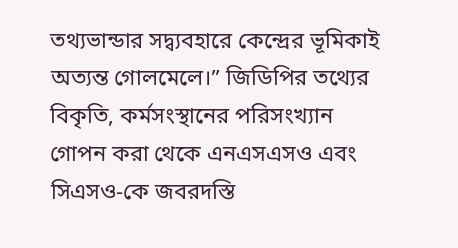তথ্যভান্ডার সদ্ব্যবহারে কেন্দ্রের ভূমিকাই অত্যন্ত গোলমেলে।” জিডিপির তথ্যের বিকৃতি, কর্মসংস্থানের পরিসংখ্যান গোপন করা থেকে এনএসএসও এবং সিএসও-কে জবরদস্তি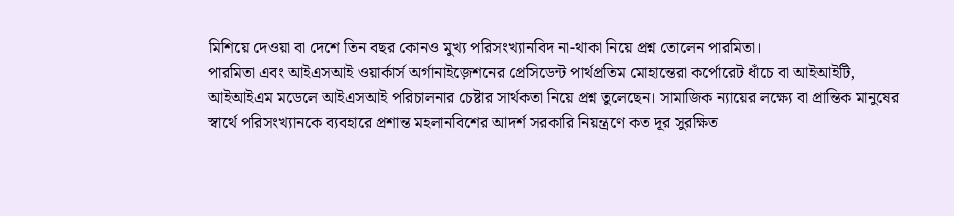মিশিয়ে দেওয়া বা দেশে তিন বছর কোনও মুখ্য পরিসংখ্যানবিদ না-থাকা নিয়ে প্রশ্ন তোলেন পারমিতা।
পারমিতা এবং আইএসআই ওয়ার্কার্স অর্গানাইজ়েশনের প্রেসিডেন্ট পার্থপ্রতিম মোহান্তেরা কর্পোরেট ধাঁচে বা আইআইটি, আইআইএম মডেলে আইএসআই পরিচালনার চেষ্টার সার্থকতা নিয়ে প্রশ্ন তুলেছেন। সামাজিক ন্যায়ের লক্ষ্যে বা প্রান্তিক মানুষের স্বার্থে পরিসংখ্যানকে ব্যবহারে প্রশান্ত মহলানবিশের আদর্শ সরকারি নিয়ন্ত্রণে কত দূর সুরক্ষিত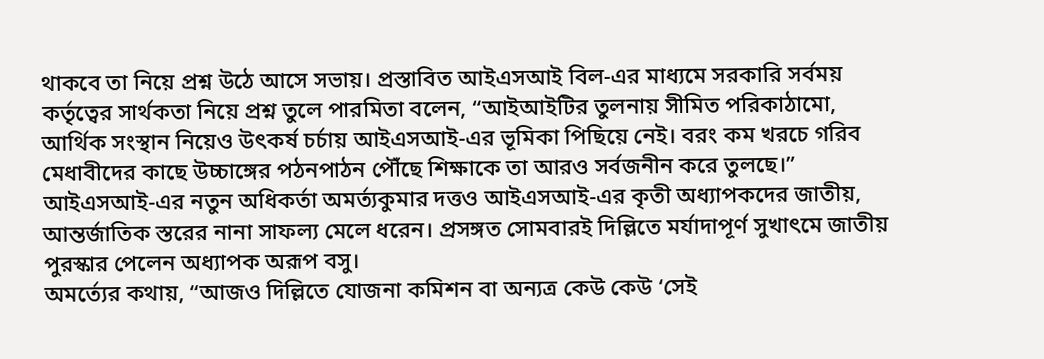থাকবে তা নিয়ে প্রশ্ন উঠে আসে সভায়। প্রস্তাবিত আইএসআই বিল-এর মাধ্যমে সরকারি সর্বময় কর্তৃত্বের সার্থকতা নিয়ে প্রশ্ন তুলে পারমিতা বলেন, “আইআইটির তুলনায় সীমিত পরিকাঠামো, আর্থিক সংস্থান নিয়েও উৎকর্ষ চর্চায় আইএসআই-এর ভূমিকা পিছিয়ে নেই। বরং কম খরচে গরিব মেধাবীদের কাছে উচ্চাঙ্গের পঠনপাঠন পৌঁছে শিক্ষাকে তা আরও সর্বজনীন করে তুলছে।”
আইএসআই-এর নতুন অধিকর্তা অমর্ত্যকুমার দত্তও আইএসআই-এর কৃতী অধ্যাপকদের জাতীয়, আন্তর্জাতিক স্তরের নানা সাফল্য মেলে ধরেন। প্রসঙ্গত সোমবারই দিল্লিতে মর্যাদাপূর্ণ সুখাৎমে জাতীয় পুরস্কার পেলেন অধ্যাপক অরূপ বসু।
অমর্ত্যের কথায়, “আজও দিল্লিতে যোজনা কমিশন বা অন্যত্র কেউ কেউ ‘সেই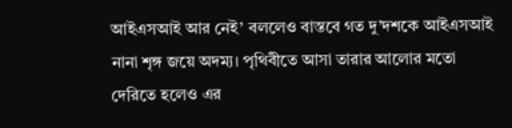আইএসআই আর নেই’ বললেও বাস্তবে গত দু’দশকে আইএসআই নানা শৃঙ্গ জয়ে অদম্য। পৃথিবীতে আসা তারার আলোর মতো দেরিতে হলেও এর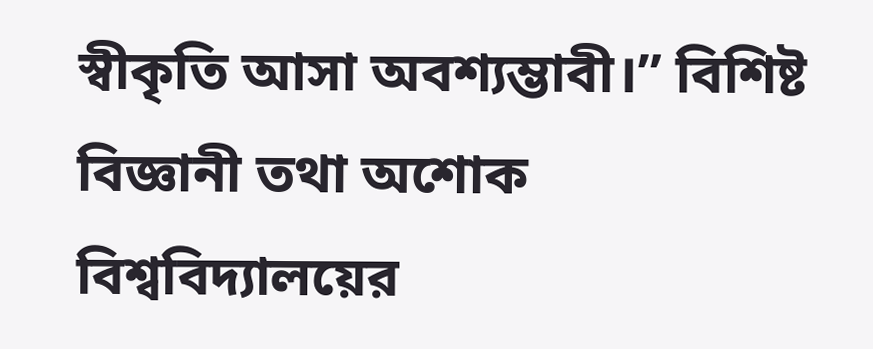স্বীকৃতি আসা অবশ্যম্ভাবী।” বিশিষ্ট বিজ্ঞানী তথা অশোক বিশ্ববিদ্যালয়ের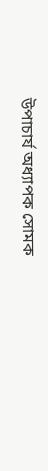উপাচার্য অধ্যাপক সোমক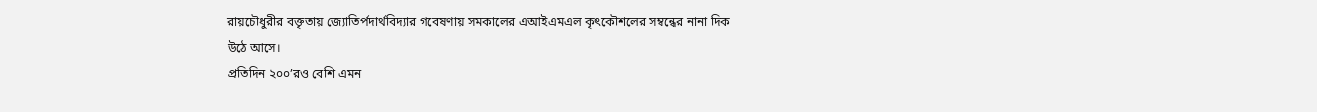রায়চৌধুরীর বক্তৃতায় জ্যোতির্পদার্থবিদ্যার গবেষণায় সমকালের এআইএমএল কৃৎকৌশলের সম্বন্ধের নানা দিক
উঠে আসে।
প্রতিদিন ২০০’রও বেশি এমন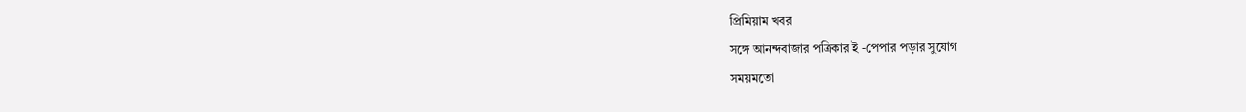প্রিমিয়াম খবর
সঙ্গে আনন্দবাজার পত্রিকার ই -পেপার পড়ার সুযোগ
সময়মতো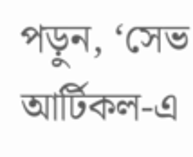পড়ুন, ‘সেভ আর্টিকল-এ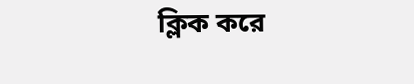ক্লিক করে